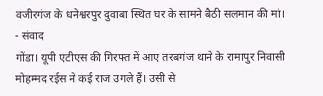वजीरगंज के धनेश्वरपुर दुवाबा स्थित घर के सामने बैठी सलमान की मां। - संवाद
गोंडा। यूपी एटीएस की गिरफ्त में आए तरबगंज थाने के रामापुर निवासी मोहम्मद रईस ने कई राज उगले हैं। उसी से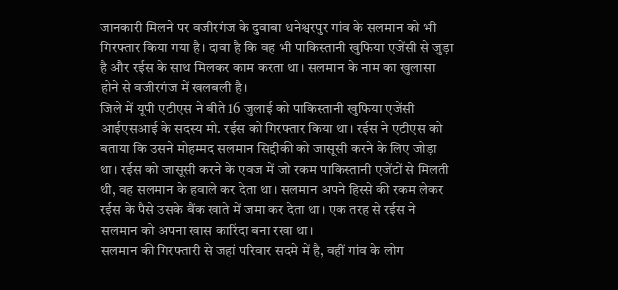जानकारी मिलने पर वजीरगंज के दुवाबा धनेश्वरपुर गांव के सलमान को भी गिरफ्तार किया गया है। दावा है कि वह भी पाकिस्तानी खुफिया एजेंसी से जुड़ा है और रईस के साथ मिलकर काम करता था। सलमान के नाम का खुलासा होने से वजीरगंज में खलबली है।
जिले में यूपी एटीएस ने बीते 16 जुलाई को पाकिस्तानी खुफिया एजेंसी आईएसआई के सदस्य मो. रईस को गिरफ्तार किया था। रईस ने एटीएस को बताया कि उसने मोहम्मद सलमान सिद्दीकी को जासूसी करने के लिए जोड़ा था। रईस को जासूसी करने के एवज में जो रकम पाकिस्तानी एजेंटों से मिलती थी, वह सलमान के हवाले कर देता था। सलमान अपने हिस्से की रकम लेकर रईस के पैसे उसके बैंक खाते में जमा कर देता था। एक तरह से रईस ने सलमान को अपना खास कारिंदा बना रखा था।
सलमान की गिरफ्तारी से जहां परिवार सदमे में है, वहीं गांव के लोग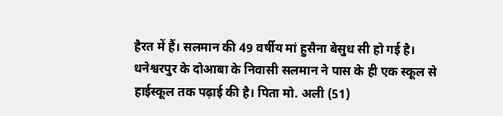हैरत में हैं। सलमान की 49 वर्षीय मां हुसैना बेसुध सी हो गई है।
धनेश्वरपुर के दोआबा के निवासी सलमान ने पास के ही एक स्कूल से हाईस्कूल तक पढ़ाई की है। पिता मो. अली (51)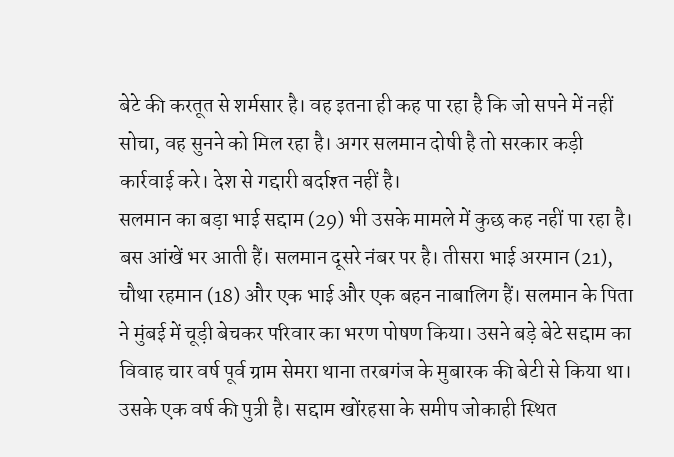बेटे की करतूत से शर्मसार है। वह इतना ही कह पा रहा है कि जो सपने में नहीं सोचा, वह सुनने को मिल रहा है। अगर सलमान दोषी है तो सरकार कड़ी कार्रवाई करे। देश से गद्दारी बर्दाश्त नहीं है।
सलमान का बड़ा भाई सद्दाम (29) भी उसके मामले में कुछ कह नहीं पा रहा है। बस आंखें भर आती हैं। सलमान दूसरे नंबर पर है। तीसरा भाई अरमान (21), चौथा रहमान (18) और एक भाई और एक बहन नाबालिग हैं। सलमान के पिता ने मुंबई में चूड़ी बेचकर परिवार का भरण पोषण किया। उसने बड़े बेटे सद्दाम का विवाह चार वर्ष पूर्व ग्राम सेमरा थाना तरबगंज के मुबारक की बेटी से किया था। उसके एक वर्ष की पुत्री है। सद्दाम खोंरहसा के समीप जोकाही स्थित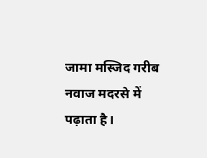जामा मस्जिद गरीब नवाज मदरसे में पढ़ाता है।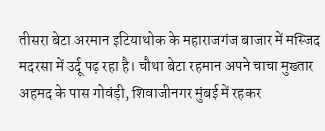तीसरा बेटा अरमान इटियाथोक के महाराजगंज बाजार में मस्जिद मदरसा में उर्दू पढ़ रहा है। चौथा बेटा रहमान अपने चाचा मुख्तार अहमद के पास गोवंड़ी, शिवाजीनगर मुंबई में रहकर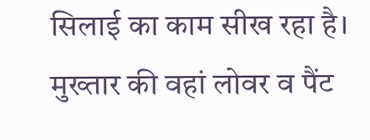सिलाई का काम सीख रहा है। मुख्तार की वहां लोवर व पैंट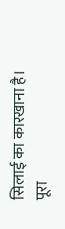सिलाई का कारखाना है। पूरा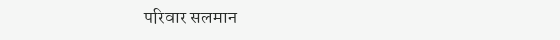परिवार सलमान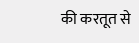की करतूत से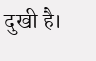दुखी है।